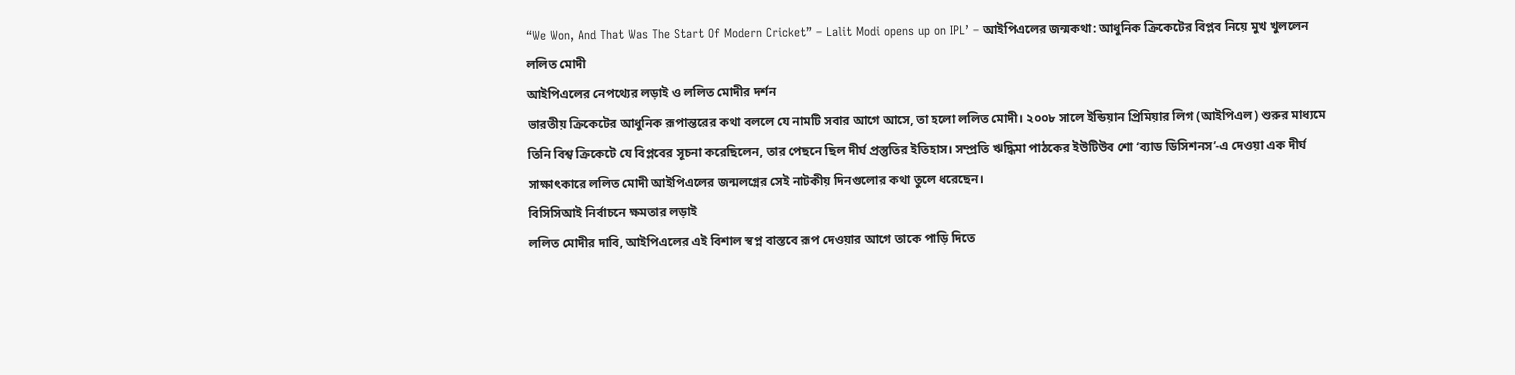“We Won, And That Was The Start Of Modern Cricket” – Lalit Modi opens up on IPL’ – আইপিএলের জন্মকথা: আধুনিক ক্রিকেটের বিপ্লব নিয়ে মুখ খুললেন ললিত মোদী
আইপিএলের নেপথ্যের লড়াই ও ললিত মোদীর দর্শন
ভারতীয় ক্রিকেটের আধুনিক রূপান্তরের কথা বললে যে নামটি সবার আগে আসে, তা হলো ললিত মোদী। ২০০৮ সালে ইন্ডিয়ান প্রিমিয়ার লিগ (আইপিএল) শুরুর মাধ্যমে তিনি বিশ্ব ক্রিকেটে যে বিপ্লবের সূচনা করেছিলেন, তার পেছনে ছিল দীর্ঘ প্রস্তুতির ইতিহাস। সম্প্রতি ঋদ্ধিমা পাঠকের ইউটিউব শো ‘ব্যাড ডিসিশনস’-এ দেওয়া এক দীর্ঘ সাক্ষাৎকারে ললিত মোদী আইপিএলের জন্মলগ্নের সেই নাটকীয় দিনগুলোর কথা তুলে ধরেছেন।
বিসিসিআই নির্বাচনে ক্ষমতার লড়াই
ললিত মোদীর দাবি, আইপিএলের এই বিশাল স্বপ্ন বাস্তবে রূপ দেওয়ার আগে তাকে পাড়ি দিতে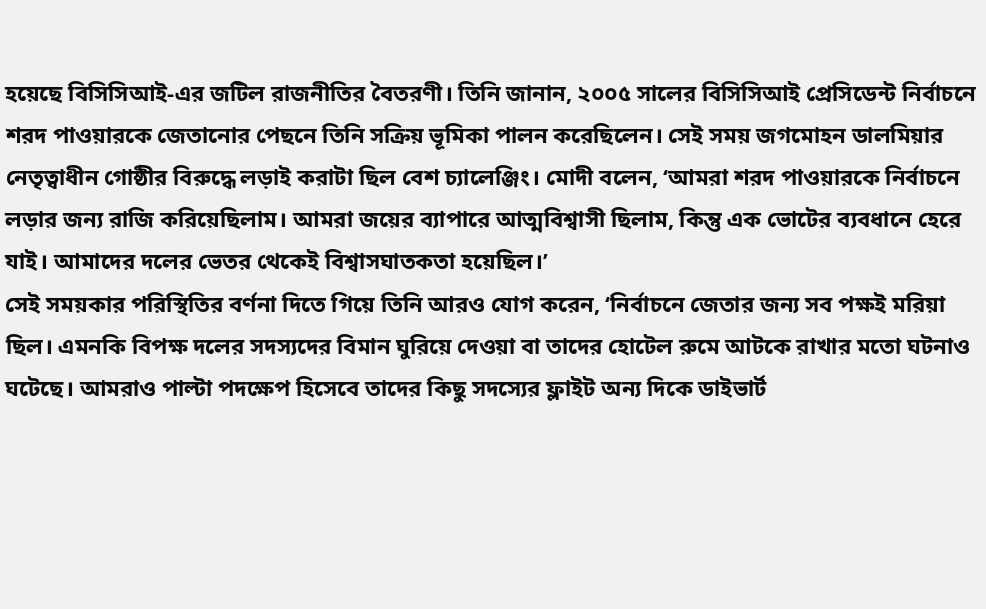হয়েছে বিসিসিআই-এর জটিল রাজনীতির বৈতরণী। তিনি জানান, ২০০৫ সালের বিসিসিআই প্রেসিডেন্ট নির্বাচনে শরদ পাওয়ারকে জেতানোর পেছনে তিনি সক্রিয় ভূমিকা পালন করেছিলেন। সেই সময় জগমোহন ডালমিয়ার নেতৃত্বাধীন গোষ্ঠীর বিরুদ্ধে লড়াই করাটা ছিল বেশ চ্যালেঞ্জিং। মোদী বলেন, ‘আমরা শরদ পাওয়ারকে নির্বাচনে লড়ার জন্য রাজি করিয়েছিলাম। আমরা জয়ের ব্যাপারে আত্মবিশ্বাসী ছিলাম, কিন্তু এক ভোটের ব্যবধানে হেরে যাই। আমাদের দলের ভেতর থেকেই বিশ্বাসঘাতকতা হয়েছিল।’
সেই সময়কার পরিস্থিতির বর্ণনা দিতে গিয়ে তিনি আরও যোগ করেন, ‘নির্বাচনে জেতার জন্য সব পক্ষই মরিয়া ছিল। এমনকি বিপক্ষ দলের সদস্যদের বিমান ঘুরিয়ে দেওয়া বা তাদের হোটেল রুমে আটকে রাখার মতো ঘটনাও ঘটেছে। আমরাও পাল্টা পদক্ষেপ হিসেবে তাদের কিছু সদস্যের ফ্লাইট অন্য দিকে ডাইভার্ট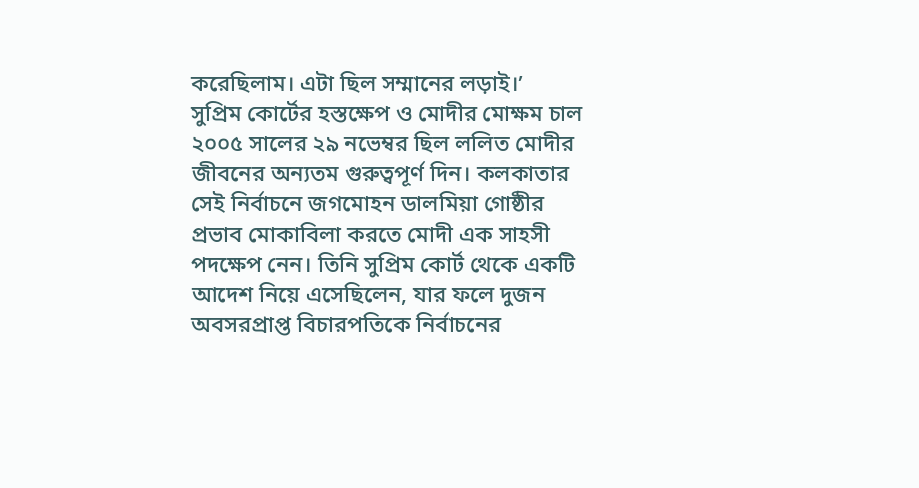করেছিলাম। এটা ছিল সম্মানের লড়াই।’
সুপ্রিম কোর্টের হস্তক্ষেপ ও মোদীর মোক্ষম চাল
২০০৫ সালের ২৯ নভেম্বর ছিল ললিত মোদীর জীবনের অন্যতম গুরুত্বপূর্ণ দিন। কলকাতার সেই নির্বাচনে জগমোহন ডালমিয়া গোষ্ঠীর প্রভাব মোকাবিলা করতে মোদী এক সাহসী পদক্ষেপ নেন। তিনি সুপ্রিম কোর্ট থেকে একটি আদেশ নিয়ে এসেছিলেন, যার ফলে দুজন অবসরপ্রাপ্ত বিচারপতিকে নির্বাচনের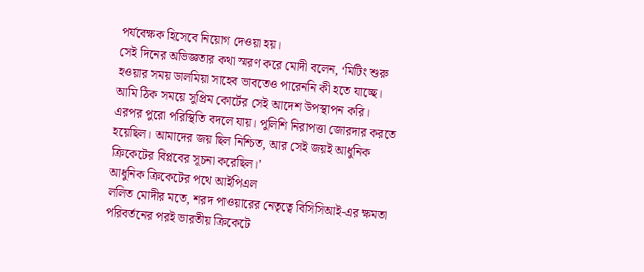পর্যবেক্ষক হিসেবে নিয়োগ দেওয়া হয়।
সেই দিনের অভিজ্ঞতার কথা স্মরণ করে মোদী বলেন, ‘মিটিং শুরু হওয়ার সময় ডালমিয়া সাহেব ভাবতেও পারেননি কী হতে যাচ্ছে। আমি ঠিক সময়ে সুপ্রিম কোর্টের সেই আদেশ উপস্থাপন করি। এরপর পুরো পরিস্থিতি বদলে যায়। পুলিশি নিরাপত্তা জোরদার করতে হয়েছিল। আমাদের জয় ছিল নিশ্চিত, আর সেই জয়ই আধুনিক ক্রিকেটের বিপ্লবের সূচনা করেছিল।’
আধুনিক ক্রিকেটের পথে আইপিএল
ললিত মোদীর মতে, শরদ পাওয়ারের নেতৃত্বে বিসিসিআই-এর ক্ষমতা পরিবর্তনের পরই ভারতীয় ক্রিকেটে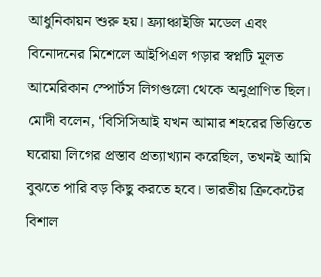আধুনিকায়ন শুরু হয়। ফ্র্যাঞ্চাইজি মডেল এবং বিনোদনের মিশেলে আইপিএল গড়ার স্বপ্নটি মূলত আমেরিকান স্পোর্টস লিগগুলো থেকে অনুপ্রাণিত ছিল। মোদী বলেন, ‘বিসিসিআই যখন আমার শহরের ভিত্তিতে ঘরোয়া লিগের প্রস্তাব প্রত্যাখ্যান করেছিল, তখনই আমি বুঝতে পারি বড় কিছু করতে হবে। ভারতীয় ক্রিকেটের বিশাল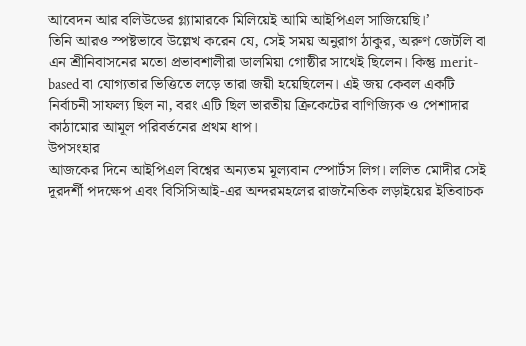আবেদন আর বলিউডের গ্ল্যামারকে মিলিয়েই আমি আইপিএল সাজিয়েছি।’
তিনি আরও স্পষ্টভাবে উল্লেখ করেন যে, সেই সময় অনুরাগ ঠাকুর, অরুণ জেটলি বা এন শ্রীনিবাসনের মতো প্রভাবশালীরা ডালমিয়া গোষ্ঠীর সাথেই ছিলেন। কিন্তু merit-based বা যোগ্যতার ভিত্তিতে লড়ে তারা জয়ী হয়েছিলেন। এই জয় কেবল একটি নির্বাচনী সাফল্য ছিল না, বরং এটি ছিল ভারতীয় ক্রিকেটের বাণিজ্যিক ও পেশাদার কাঠামোর আমূল পরিবর্তনের প্রথম ধাপ।
উপসংহার
আজকের দিনে আইপিএল বিশ্বের অন্যতম মূল্যবান স্পোর্টস লিগ। ললিত মোদীর সেই দূরদর্শী পদক্ষেপ এবং বিসিসিআই-এর অন্দরমহলের রাজনৈতিক লড়াইয়ের ইতিবাচক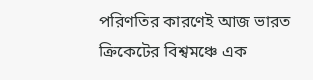পরিণতির কারণেই আজ ভারত ক্রিকেটের বিশ্বমঞ্চে এক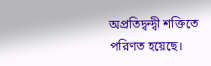অপ্রতিদ্বন্দ্বী শক্তিতে পরিণত হয়েছে।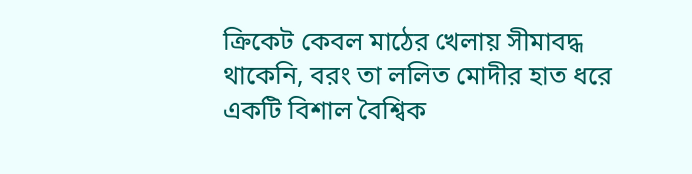ক্রিকেট কেবল মাঠের খেলায় সীমাবদ্ধ থাকেনি, বরং তা ললিত মোদীর হাত ধরে একটি বিশাল বৈশ্বিক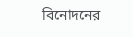বিনোদনের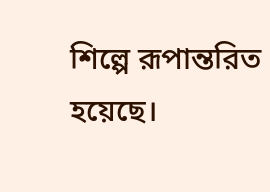শিল্পে রূপান্তরিত হয়েছে।